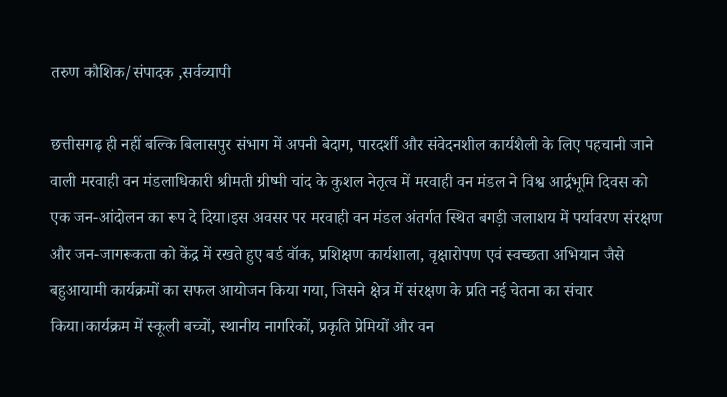तरुण कौशिक/संपादक ,सर्वव्यापी

छत्तीसगढ़ ही नहीं बल्कि बिलासपुर संभाग में अपनी बेदाग, पारदर्शी और संवेदनशील कार्यशैली के लिए पहचानी जाने वाली मरवाही वन मंडलाधिकारी श्रीमती ग्रीष्मी चांद के कुशल नेतृत्व में मरवाही वन मंडल ने विश्व आर्द्रभूमि दिवस को एक जन-आंदोलन का रूप दे दिया।इस अवसर पर मरवाही वन मंडल अंतर्गत स्थित बगड़ी जलाशय में पर्यावरण संरक्षण और जन-जागरूकता को केंद्र में रखते हुए बर्ड वॉक, प्रशिक्षण कार्यशाला, वृक्षारोपण एवं स्वच्छता अभियान जैसे बहुआयामी कार्यक्रमों का सफल आयोजन किया गया, जिसने क्षेत्र में संरक्षण के प्रति नई चेतना का संचार किया।कार्यक्रम में स्कूली बच्चों, स्थानीय नागरिकों, प्रकृति प्रेमियों और वन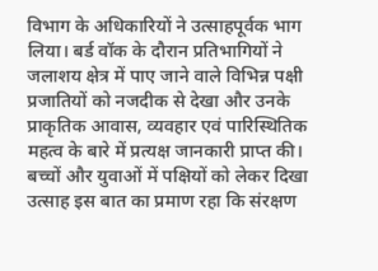विभाग के अधिकारियों ने उत्साहपूर्वक भाग लिया। बर्ड वॉक के दौरान प्रतिभागियों ने जलाशय क्षेत्र में पाए जाने वाले विभिन्न पक्षी प्रजातियों को नजदीक से देखा और उनके प्राकृतिक आवास, व्यवहार एवं पारिस्थितिक महत्व के बारे में प्रत्यक्ष जानकारी प्राप्त की। बच्चों और युवाओं में पक्षियों को लेकर दिखा उत्साह इस बात का प्रमाण रहा कि संरक्षण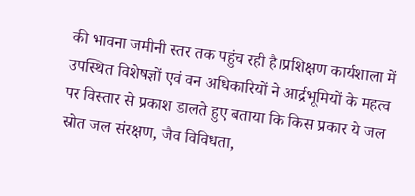की भावना जमीनी स्तर तक पहुंच रही है।प्रशिक्षण कार्यशाला में उपस्थित विशेषज्ञों एवं वन अधिकारियों ने आर्द्रभूमियों के महत्व पर विस्तार से प्रकाश डालते हुए बताया कि किस प्रकार ये जल स्रोत जल संरक्षण, जैव विविधता,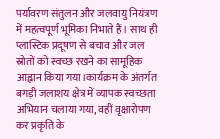पर्यावरण संतुलन और जलवायु नियंत्रण में महत्वपूर्ण भूमिका निभाते हैं। साथ ही प्लास्टिक प्रदूषण से बचाव और जल स्रोतों को स्वच्छ रखने का सामूहिक आह्वान किया गया।कार्यक्रम के अंतर्गत बगड़ी जलाशय क्षेत्र में व्यापक स्वच्छता अभियान चलाया गया, वहीं वृक्षारोपण कर प्रकृति के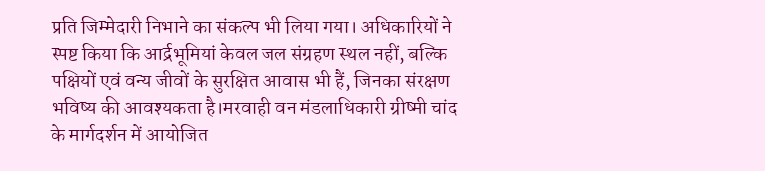प्रति जिम्मेदारी निभाने का संकल्प भी लिया गया। अधिकारियों ने स्पष्ट किया कि आर्द्रभूमियां केवल जल संग्रहण स्थल नहीं, बल्कि पक्षियों एवं वन्य जीवों के सुरक्षित आवास भी हैं, जिनका संरक्षण भविष्य की आवश्यकता है।मरवाही वन मंडलाधिकारी ग्रीष्मी चांद के मार्गदर्शन में आयोजित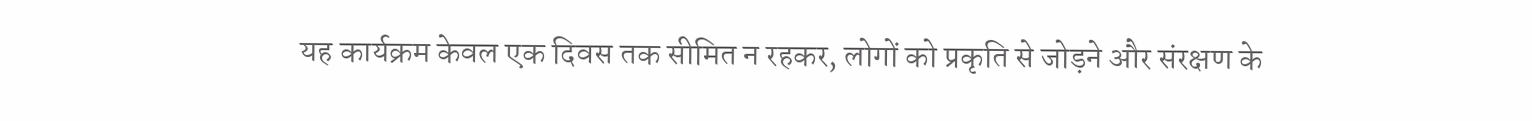यह कार्यक्रम केवल एक दिवस तक सीमित न रहकर, लोगों को प्रकृति से जोड़ने और संरक्षण के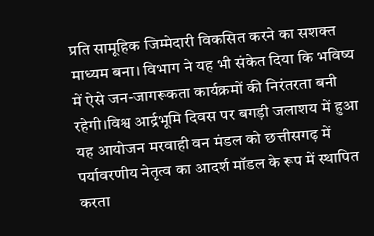प्रति सामूहिक जिम्मेदारी विकसित करने का सशक्त माध्यम बना। विभाग ने यह भी संकेत दिया कि भविष्य में ऐसे जन-जागरूकता कार्यक्रमों की निरंतरता बनी रहेगी।विश्व आर्द्रभूमि दिवस पर बगड़ी जलाशय में हुआ यह आयोजन मरवाही वन मंडल को छत्तीसगढ़ में पर्यावरणीय नेतृत्व का आदर्श मॉडल के रूप में स्थापित करता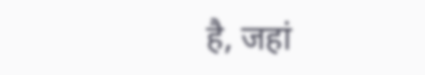है, जहां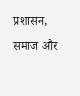प्रशासन, समाज और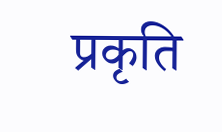प्रकृति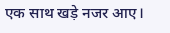एक साथ खड़े नजर आए।